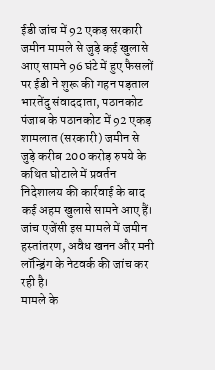ईडी जांच में 92 एकड़ सरकारी जमीन मामले से जुड़े कई खुलासे आए सामने 96 घंटे में हुए फैसलों पर ईडी ने शुरू की गहन पड़ताल भारतेंदु संवाददाता, पठानकोट
पंजाब के पठानकोट में 92 एकड़ शामलात (सरकारी) जमीन से जुड़े करीब 200 करोड़ रुपये के कथित घोटाले में प्रवर्तन निदेशालय की कार्रवाई के बाद कई अहम खुलासे सामने आए हैं। जांच एजेंसी इस मामले में जमीन हस्तांतरण, अवैध खनन और मनी लॉन्ड्रिंग के नेटवर्क की जांच कर रही है।
मामले के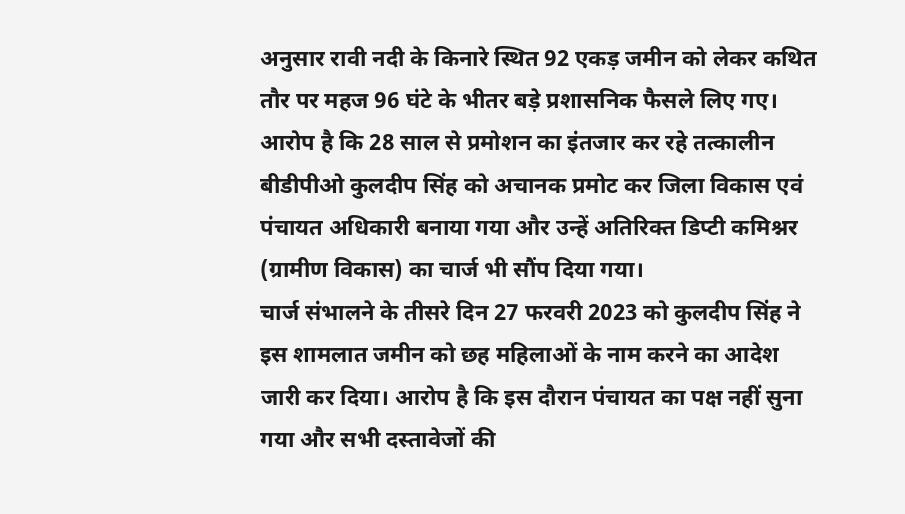अनुसार रावी नदी के किनारे स्थित 92 एकड़ जमीन को लेकर कथित तौर पर महज 96 घंटे के भीतर बड़े प्रशासनिक फैसले लिए गए। आरोप है कि 28 साल से प्रमोशन का इंतजार कर रहे तत्कालीन बीडीपीओ कुलदीप सिंह को अचानक प्रमोट कर जिला विकास एवं पंचायत अधिकारी बनाया गया और उन्हें अतिरिक्त डिप्टी कमिश्नर (ग्रामीण विकास) का चार्ज भी सौंप दिया गया।
चार्ज संभालने के तीसरे दिन 27 फरवरी 2023 को कुलदीप सिंह ने इस शामलात जमीन को छह महिलाओं के नाम करने का आदेश जारी कर दिया। आरोप है कि इस दौरान पंचायत का पक्ष नहीं सुना गया और सभी दस्तावेजों की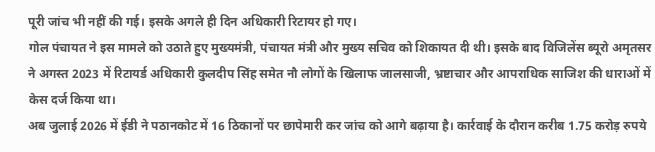पूरी जांच भी नहीं की गई। इसके अगले ही दिन अधिकारी रिटायर हो गए।
गोल पंचायत ने इस मामले को उठाते हुए मुख्यमंत्री, पंचायत मंत्री और मुख्य सचिव को शिकायत दी थी। इसके बाद विजिलेंस ब्यूरो अमृतसर ने अगस्त 2023 में रिटायर्ड अधिकारी कुलदीप सिंह समेत नौ लोगों के खिलाफ जालसाजी, भ्रष्टाचार और आपराधिक साजिश की धाराओं में केस दर्ज किया था।
अब जुलाई 2026 में ईडी ने पठानकोट में 16 ठिकानों पर छापेमारी कर जांच को आगे बढ़ाया है। कार्रवाई के दौरान करीब 1.75 करोड़ रुपये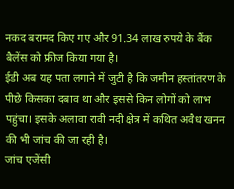नकद बरामद किए गए और 91.34 लाख रुपये के बैंक बैलेंस को फ्रीज किया गया है।
ईडी अब यह पता लगाने में जुटी है कि जमीन हस्तांतरण के पीछे किसका दबाव था और इससे किन लोगों को लाभ पहुंचा। इसके अलावा रावी नदी क्षेत्र में कथित अवैध खनन की भी जांच की जा रही है।
जांच एजेंसी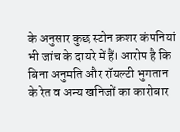के अनुसार कुछ स्टोन क्रशर कंपनियां भी जांच के दायरे में हैं। आरोप है कि बिना अनुमति और रॉयल्टी भुगतान के रेत व अन्य खनिजों का कारोबार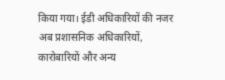किया गया। ईडी अधिकारियों की नजर अब प्रशासनिक अधिकारियों, कारोबारियों और अन्य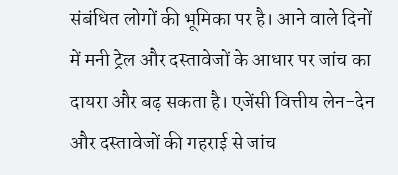संबंधित लोगों की भूमिका पर है। आने वाले दिनों में मनी ट्रेल और दस्तावेजों के आधार पर जांच का दायरा और बढ़ सकता है। एजेंसी वित्तीय लेन-देन और दस्तावेजों की गहराई से जांच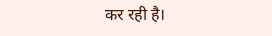कर रही है।